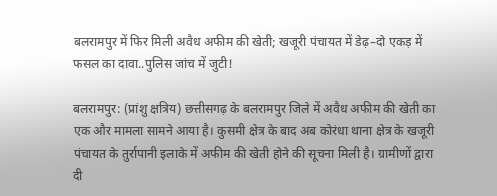बलरामपुर में फिर मिली अवैध अफीम की खेती; खजूरी पंचायत में डेढ़–दो एकड़ में फसल का दावा..पुलिस जांच में जुटी!

बलरामपुर: (प्रांशु क्षत्रिय) छत्तीसगढ़ के बलरामपुर जिले में अवैध अफीम की खेती का एक और मामला सामने आया है। कुसमी क्षेत्र के बाद अब कोरंधा थाना क्षेत्र के खजूरी पंचायत के तुर्रापानी इलाके में अफीम की खेती होने की सूचना मिली है। ग्रामीणों द्वारा दी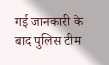गई जानकारी के बाद पुलिस टीम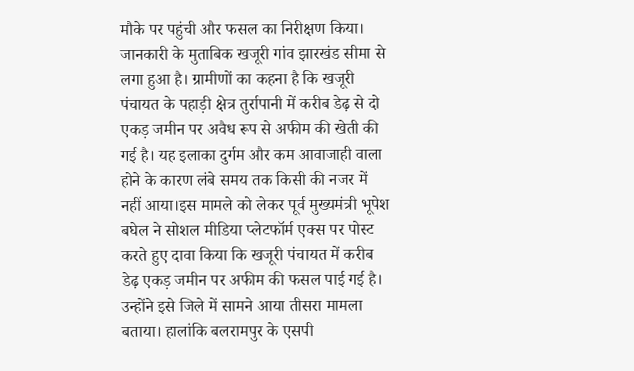मौके पर पहुंची और फसल का निरीक्षण किया। जानकारी के मुताबिक खजूरी गांव झारखंड सीमा से लगा हुआ है। ग्रामीणों का कहना है कि खजूरी पंचायत के पहाड़ी क्षेत्र तुर्रापानी में करीब डेढ़ से दो एकड़ जमीन पर अवैध रूप से अफीम की खेती की गई है। यह इलाका दुर्गम और कम आवाजाही वाला होने के कारण लंबे समय तक किसी की नजर में नहीं आया।इस मामले को लेकर पूर्व मुख्यमंत्री भूपेश बघेल ने सोशल मीडिया प्लेटफॉर्म एक्स पर पोस्ट करते हुए दावा किया कि खजूरी पंचायत में करीब डेढ़ एकड़ जमीन पर अफीम की फसल पाई गई है। उन्होंने इसे जिले में सामने आया तीसरा मामला बताया। हालांकि बलरामपुर के एसपी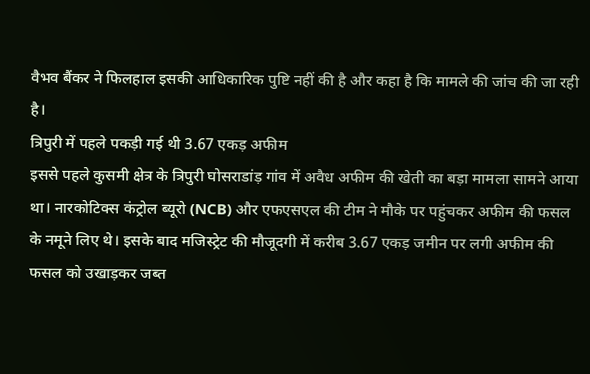वैभव बैंकर ने फिलहाल इसकी आधिकारिक पुष्टि नहीं की है और कहा है कि मामले की जांच की जा रही है।
त्रिपुरी में पहले पकड़ी गई थी 3.67 एकड़ अफीम
इससे पहले कुसमी क्षेत्र के त्रिपुरी घोसराडांड़ गांव में अवैध अफीम की खेती का बड़ा मामला सामने आया था। नारकोटिक्स कंट्रोल ब्यूरो (NCB) और एफएसएल की टीम ने मौके पर पहुंचकर अफीम की फसल के नमूने लिए थे। इसके बाद मजिस्ट्रेट की मौजूदगी में करीब 3.67 एकड़ जमीन पर लगी अफीम की फसल को उखाड़कर जब्त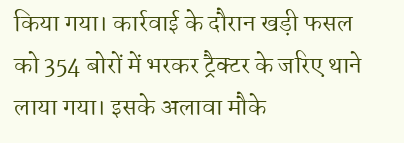किया गया। कार्रवाई के दौरान खड़ी फसल को 354 बोरों में भरकर ट्रैक्टर के जरिए थाने लाया गया। इसके अलावा मौके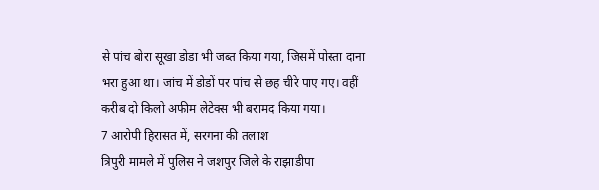से पांच बोरा सूखा डोडा भी जब्त किया गया, जिसमें पोस्ता दाना भरा हुआ था। जांच में डोडों पर पांच से छह चीरे पाए गए। वहीं करीब दो किलो अफीम लेटेक्स भी बरामद किया गया।
7 आरोपी हिरासत में, सरगना की तलाश
त्रिपुरी मामले में पुलिस ने जशपुर जिले के राझाडीपा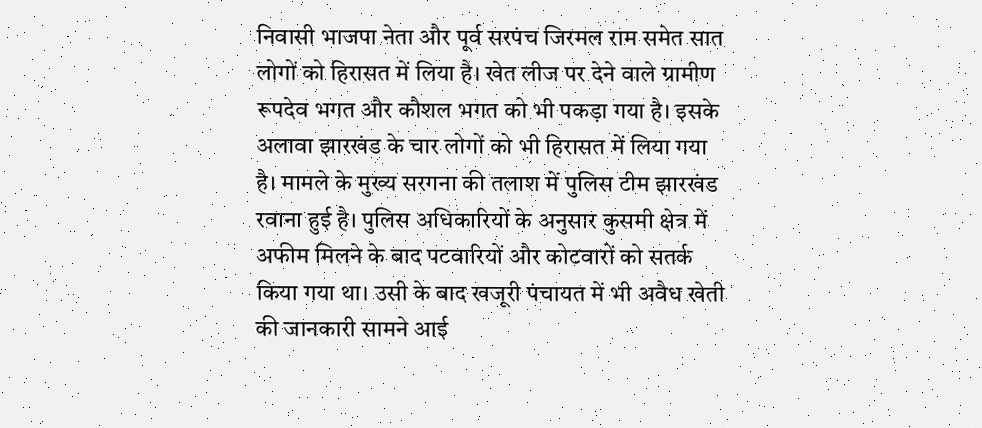निवासी भाजपा नेता और पूर्व सरपंच जिरमल राम समेत सात लोगों को हिरासत में लिया है। खेत लीज पर देने वाले ग्रामीण रूपदेव भगत और कौशल भगत को भी पकड़ा गया है। इसके अलावा झारखंड के चार लोगों को भी हिरासत में लिया गया है। मामले के मुख्य सरगना की तलाश में पुलिस टीम झारखंड रवाना हुई है। पुलिस अधिकारियों के अनुसार कुसमी क्षेत्र में अफीम मिलने के बाद पटवारियों और कोटवारों को सतर्क किया गया था। उसी के बाद खजूरी पंचायत में भी अवैध खेती की जानकारी सामने आई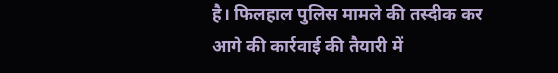है। फिलहाल पुलिस मामले की तस्दीक कर आगे की कार्रवाई की तैयारी में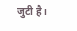जुटी है।